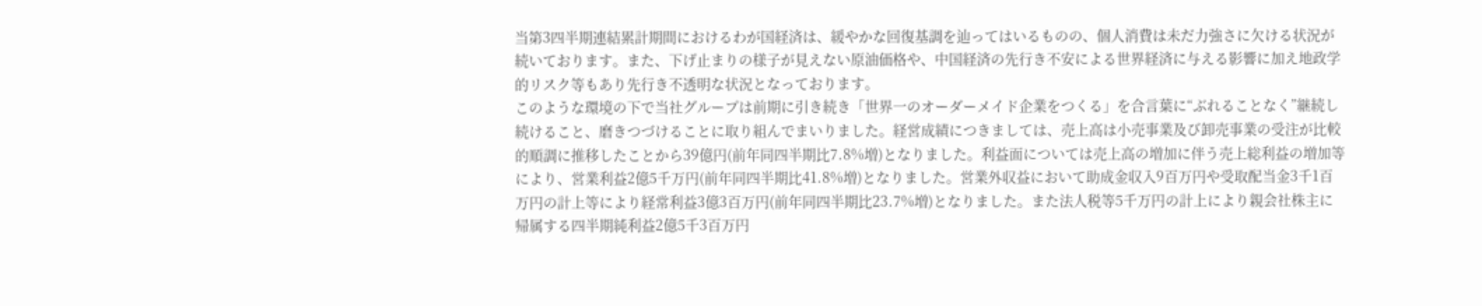当第3四半期連結累計期間におけるわが国経済は、緩やかな回復基調を辿ってはいるものの、個人消費は未だ力強さに欠ける状況が続いております。また、下げ止まりの様子が見えない原油価格や、中国経済の先行き不安による世界経済に与える影響に加え地政学的リスク等もあり先行き不透明な状況となっております。
このような環境の下で当社グループは前期に引き続き「世界一のオーダーメイド企業をつくる」を合言葉に“ぶれることなく”継続し続けること、磨きつづけることに取り組んでまいりました。経営成績につきましては、売上高は小売事業及び卸売事業の受注が比較的順調に推移したことから39億円(前年同四半期比7.8%増)となりました。利益面については売上高の増加に伴う売上総利益の増加等により、営業利益2億5千万円(前年同四半期比41.8%増)となりました。営業外収益において助成金収入9百万円や受取配当金3千1百万円の計上等により経常利益3億3百万円(前年同四半期比23.7%増)となりました。また法人税等5千万円の計上により親会社株主に帰属する四半期純利益2億5千3百万円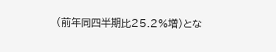(前年同四半期比25.2%増)とな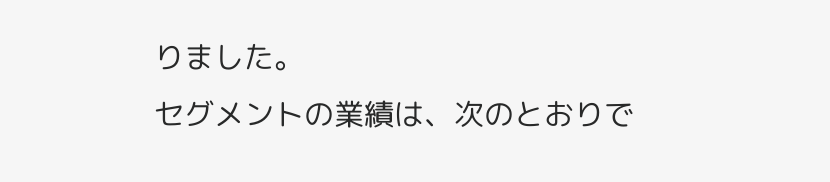りました。
セグメントの業績は、次のとおりで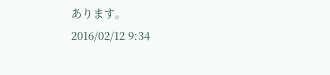あります。
2016/02/12 9:34